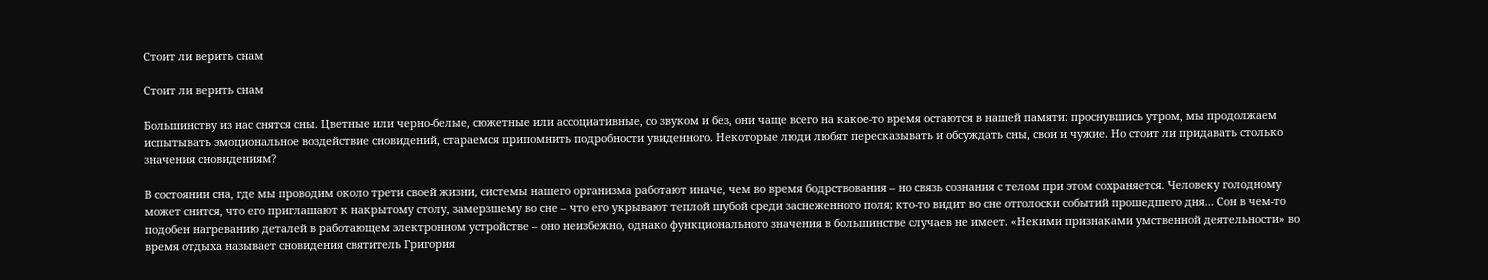Стоит ли верить снам

Стоит ли верить снам

Большинству из нас снятся сны. Цветные или черно-белые, сюжетные или ассоциативные, со звуком и без, они чаще всего на какое-то время остаются в нашей памяти: проснувшись утром, мы продолжаем испытывать эмоциональное воздействие сновидений, стараемся припомнить подробности увиденного. Некоторые люди любят пересказывать и обсуждать сны, свои и чужие. Но стоит ли придавать столько значения сновидениям?

В состоянии сна, где мы проводим около трети своей жизни, системы нашего организма работают иначе, чем во время бодрствования – но связь сознания с телом при этом сохраняется. Человеку голодному может снится, что его приглашают к накрытому столу, замерзшему во сне – что его укрывают теплой шубой среди заснеженного поля; кто-то видит во сне отголоски событий прошедшего дня… Сон в чем-то подобен нагреванию деталей в работающем электронном устройстве – оно неизбежно, однако функционального значения в большинстве случаев не имеет. «Некими признаками умственной деятельности» во время отдыха называет сновидения святитель Григория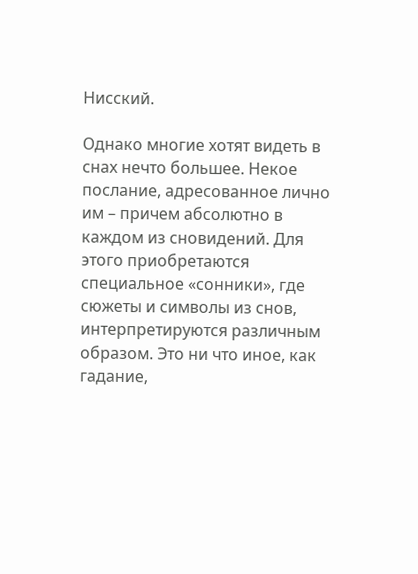Нисский.

Однако многие хотят видеть в снах нечто большее. Некое послание, адресованное лично им – причем абсолютно в каждом из сновидений. Для этого приобретаются специальное «сонники», где сюжеты и символы из снов, интерпретируются различным образом. Это ни что иное, как гадание,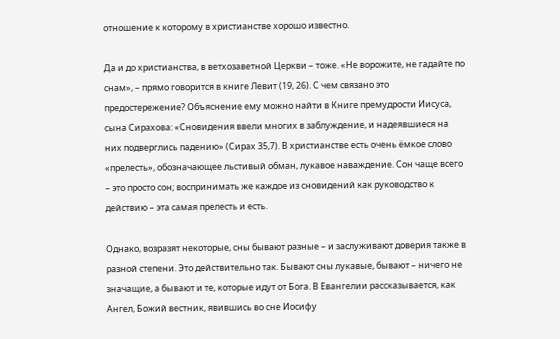отношение к которому в христианстве хорошо известно.

Да и до христианства, в ветхозаветной Церкви – тоже. «Не ворожите, не гадайте по снам», – прямо говорится в книге Левит (19, 26). С чем связано это предостережение? Объяснение ему можно найти в Книге премудрости Иисуса, сына Сирахова: «Сновидения ввели многих в заблуждение, и надеявшиеся на них подверглись падению» (Сирах 35,7). В христианстве есть очень ёмкое слово «прелесть», обозначающее льстивый обман, лукавое наваждение. Сон чаще всего – это просто сон; воспринимать же каждое из сновидений как руководство к действию – эта самая прелесть и есть.

Однако, возразят некоторые, сны бывают разные – и заслуживают доверия также в разной степени. Это действительно так. Бывают сны лукавые, бывают – ничего не значащие, а бывают и те, которые идут от Бога. В Евангелии рассказывается, как Ангел, Божий вестник, явившись во сне Иосифу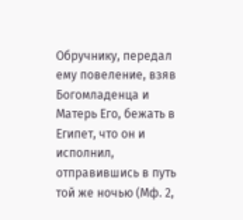Обручнику, передал ему повеление, взяв Богомладенца и Матерь Его, бежать в Египет, что он и исполнил, отправившись в путь той же ночью (Мф. 2,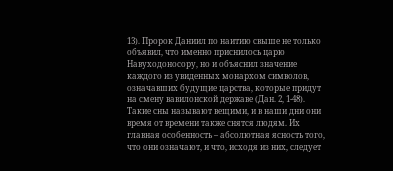13). Пророк Даниил по наитию свыше не только объявил, что именно приснилось царю Навуходоносору, но и объяснил значение каждого из увиденных монархом символов, означавших будущие царства, которые придут на смену вавилонской державе (Дан. 2, 1-48). Такие сны называют вещими, и в наши дни они время от времени также снятся людям. Их главная особенность – абсолютная ясность того, что они означают, и что, исходя из них, следует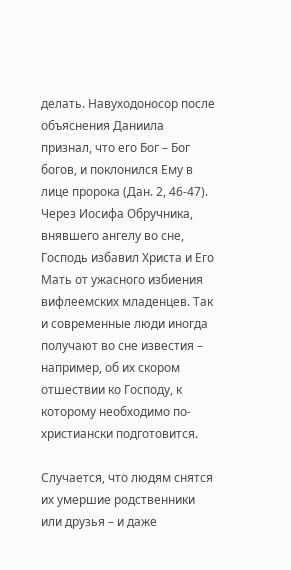делать. Навуходоносор после объяснения Даниила признал, что его Бог – Бог богов, и поклонился Ему в лице пророка (Дан. 2, 46-47). Через Иосифа Обручника, внявшего ангелу во сне, Господь избавил Христа и Его Мать от ужасного избиения вифлеемских младенцев. Так и современные люди иногда получают во сне известия – например, об их скором отшествии ко Господу, к которому необходимо по-христиански подготовится.

Случается, что людям снятся их умершие родственники или друзья – и даже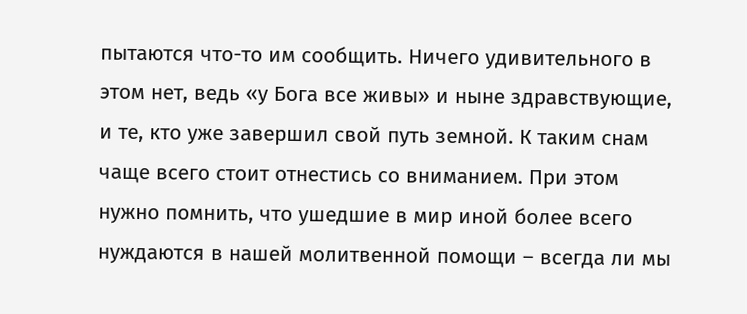пытаются что-то им сообщить. Ничего удивительного в этом нет, ведь «у Бога все живы» и ныне здравствующие, и те, кто уже завершил свой путь земной. К таким снам чаще всего стоит отнестись со вниманием. При этом нужно помнить, что ушедшие в мир иной более всего нуждаются в нашей молитвенной помощи – всегда ли мы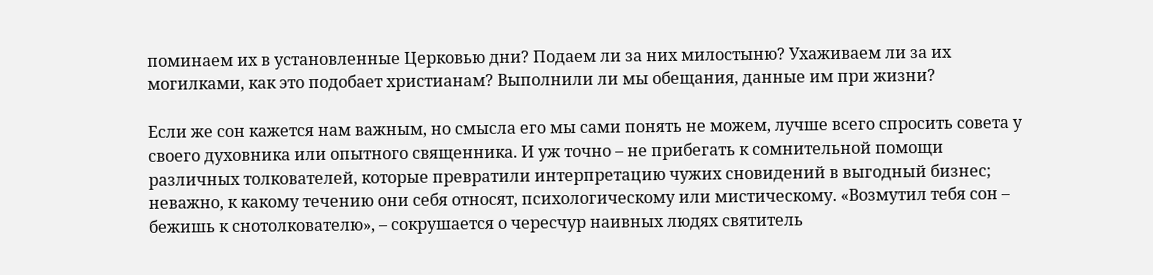поминаем их в установленные Церковью дни? Подаем ли за них милостыню? Ухаживаем ли за их могилками, как это подобает христианам? Выполнили ли мы обещания, данные им при жизни?

Если же сон кажется нам важным, но смысла его мы сами понять не можем, лучше всего спросить совета у своего духовника или опытного священника. И уж точно – не прибегать к сомнительной помощи различных толкователей, которые превратили интерпретацию чужих сновидений в выгодный бизнес; неважно, к какому течению они себя относят, психологическому или мистическому. «Возмутил тебя сон – бежишь к снотолкователю», – сокрушается о чересчур наивных людях святитель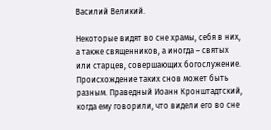Василий Великий.

Некоторые видят во сне храмы, себя в них, а также священников, а иногда – святых или старцев, совершающих богослужение. Происхождение таких снов может быть разным. Праведный Иоанн Кронштадтский, когда ему говорили, что видели его во сне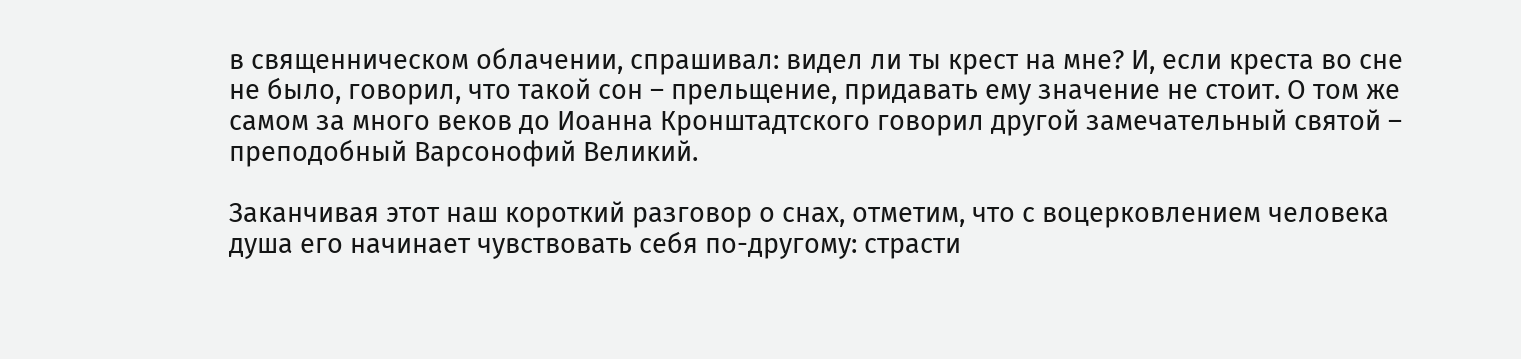в священническом облачении, спрашивал: видел ли ты крест на мне? И, если креста во сне не было, говорил, что такой сон – прельщение, придавать ему значение не стоит. О том же самом за много веков до Иоанна Кронштадтского говорил другой замечательный святой – преподобный Варсонофий Великий.

Заканчивая этот наш короткий разговор о снах, отметим, что с воцерковлением человека душа его начинает чувствовать себя по-другому: страсти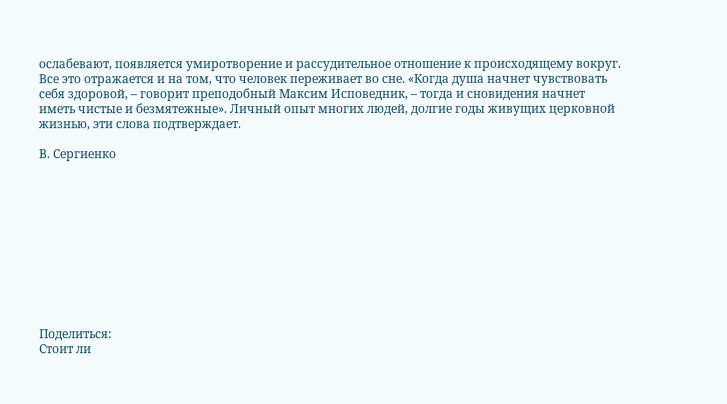ослабевают, появляется умиротворение и рассудительное отношение к происходящему вокруг. Все это отражается и на том, что человек переживает во сне. «Когда душа начнет чувствовать себя здоровой, – говорит преподобный Максим Исповедник, – тогда и сновидения начнет иметь чистые и безмятежные». Личный опыт многих людей, долгие годы живущих церковной жизнью, эти слова подтверждает.

В. Сергиенко











Поделиться:
Стоит ли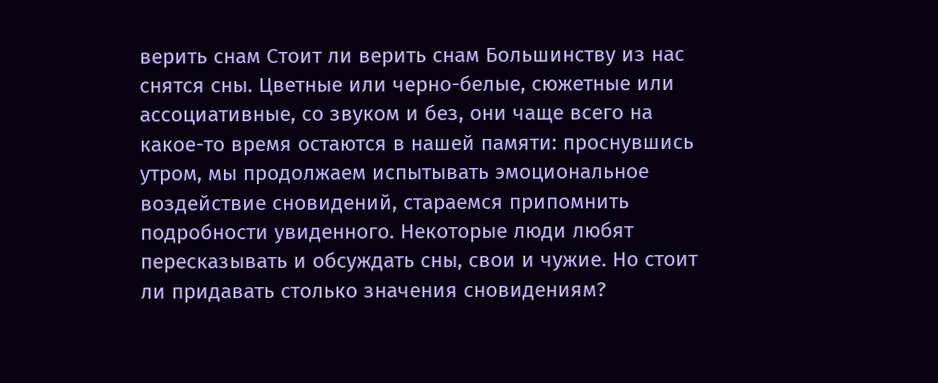верить снам Стоит ли верить снам Большинству из нас снятся сны. Цветные или черно-белые, сюжетные или ассоциативные, со звуком и без, они чаще всего на какое-то время остаются в нашей памяти: проснувшись утром, мы продолжаем испытывать эмоциональное воздействие сновидений, стараемся припомнить подробности увиденного. Некоторые люди любят пересказывать и обсуждать сны, свои и чужие. Но стоит ли придавать столько значения сновидениям?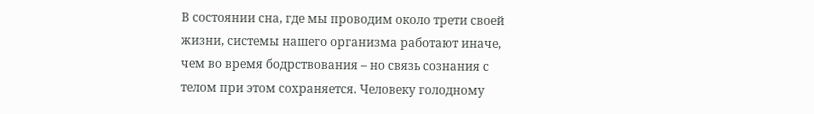В состоянии сна, где мы проводим около трети своей жизни, системы нашего организма работают иначе, чем во время бодрствования – но связь сознания с телом при этом сохраняется. Человеку голодному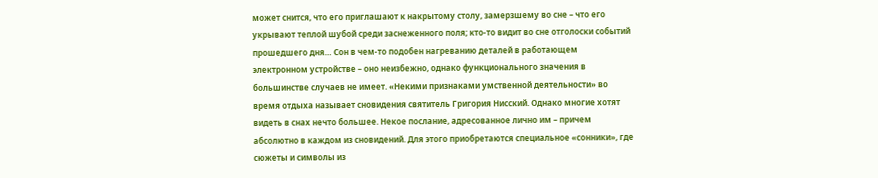может снится, что его приглашают к накрытому столу, замерзшему во сне – что его укрывают теплой шубой среди заснеженного поля; кто-то видит во сне отголоски событий прошедшего дня… Сон в чем-то подобен нагреванию деталей в работающем электронном устройстве – оно неизбежно, однако функционального значения в большинстве случаев не имеет. «Некими признаками умственной деятельности» во время отдыха называет сновидения святитель Григория Нисский. Однако многие хотят видеть в снах нечто большее. Некое послание, адресованное лично им – причем абсолютно в каждом из сновидений. Для этого приобретаются специальное «сонники», где сюжеты и символы из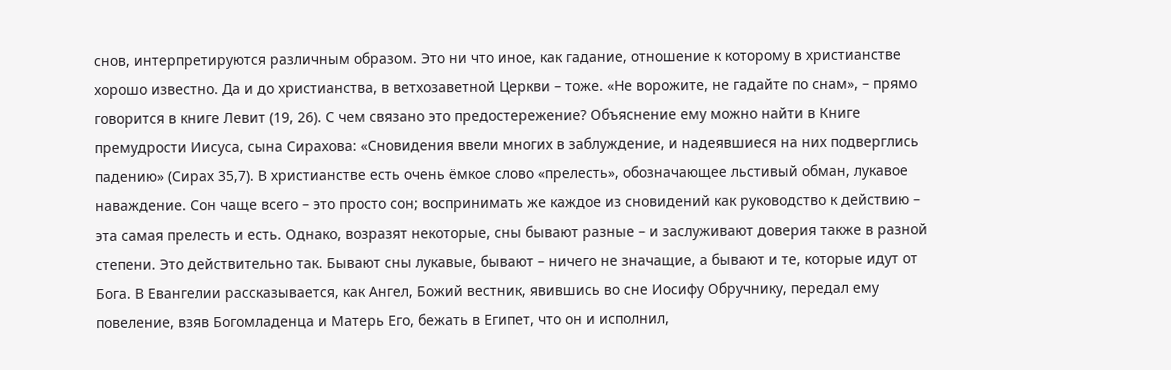снов, интерпретируются различным образом. Это ни что иное, как гадание, отношение к которому в христианстве хорошо известно. Да и до христианства, в ветхозаветной Церкви – тоже. «Не ворожите, не гадайте по снам», – прямо говорится в книге Левит (19, 26). С чем связано это предостережение? Объяснение ему можно найти в Книге премудрости Иисуса, сына Сирахова: «Сновидения ввели многих в заблуждение, и надеявшиеся на них подверглись падению» (Сирах 35,7). В христианстве есть очень ёмкое слово «прелесть», обозначающее льстивый обман, лукавое наваждение. Сон чаще всего – это просто сон; воспринимать же каждое из сновидений как руководство к действию – эта самая прелесть и есть. Однако, возразят некоторые, сны бывают разные – и заслуживают доверия также в разной степени. Это действительно так. Бывают сны лукавые, бывают – ничего не значащие, а бывают и те, которые идут от Бога. В Евангелии рассказывается, как Ангел, Божий вестник, явившись во сне Иосифу Обручнику, передал ему повеление, взяв Богомладенца и Матерь Его, бежать в Египет, что он и исполнил,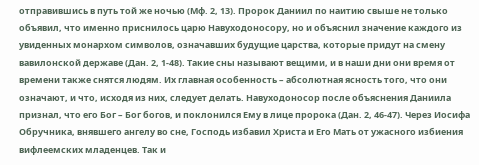отправившись в путь той же ночью (Мф. 2, 13). Пророк Даниил по наитию свыше не только объявил, что именно приснилось царю Навуходоносору, но и объяснил значение каждого из увиденных монархом символов, означавших будущие царства, которые придут на смену вавилонской державе (Дан. 2, 1-48). Такие сны называют вещими, и в наши дни они время от времени также снятся людям. Их главная особенность – абсолютная ясность того, что они означают, и что, исходя из них, следует делать. Навуходоносор после объяснения Даниила признал, что его Бог – Бог богов, и поклонился Ему в лице пророка (Дан. 2, 46-47). Через Иосифа Обручника, внявшего ангелу во сне, Господь избавил Христа и Его Мать от ужасного избиения вифлеемских младенцев. Так и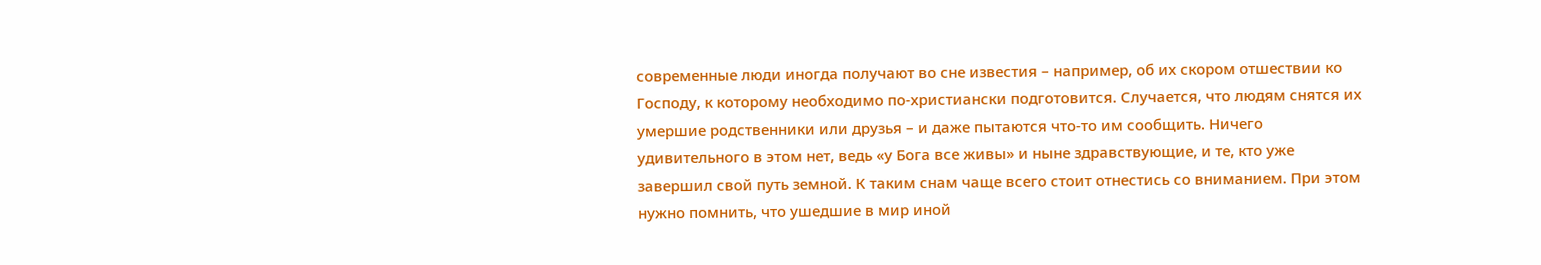современные люди иногда получают во сне известия – например, об их скором отшествии ко Господу, к которому необходимо по-христиански подготовится. Случается, что людям снятся их умершие родственники или друзья – и даже пытаются что-то им сообщить. Ничего удивительного в этом нет, ведь «у Бога все живы» и ныне здравствующие, и те, кто уже завершил свой путь земной. К таким снам чаще всего стоит отнестись со вниманием. При этом нужно помнить, что ушедшие в мир иной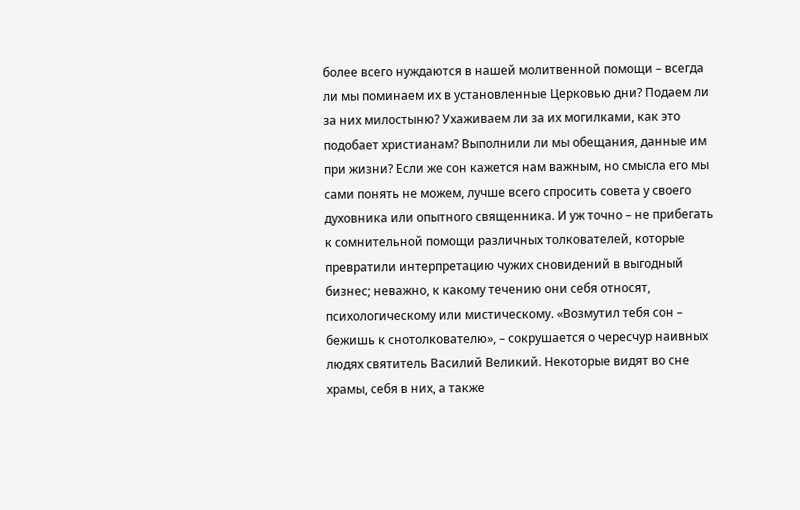более всего нуждаются в нашей молитвенной помощи – всегда ли мы поминаем их в установленные Церковью дни? Подаем ли за них милостыню? Ухаживаем ли за их могилками, как это подобает христианам? Выполнили ли мы обещания, данные им при жизни? Если же сон кажется нам важным, но смысла его мы сами понять не можем, лучше всего спросить совета у своего духовника или опытного священника. И уж точно – не прибегать к сомнительной помощи различных толкователей, которые превратили интерпретацию чужих сновидений в выгодный бизнес; неважно, к какому течению они себя относят, психологическому или мистическому. «Возмутил тебя сон – бежишь к снотолкователю», – сокрушается о чересчур наивных людях святитель Василий Великий. Некоторые видят во сне храмы, себя в них, а также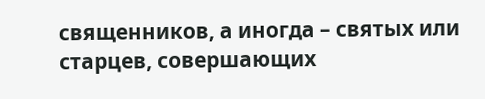священников, а иногда – святых или старцев, совершающих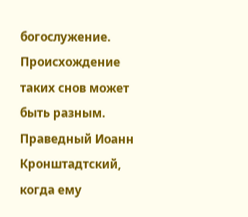богослужение. Происхождение таких снов может быть разным. Праведный Иоанн Кронштадтский, когда ему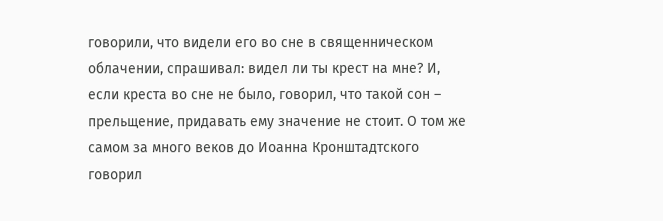говорили, что видели его во сне в священническом облачении, спрашивал: видел ли ты крест на мне? И, если креста во сне не было, говорил, что такой сон – прельщение, придавать ему значение не стоит. О том же самом за много веков до Иоанна Кронштадтского говорил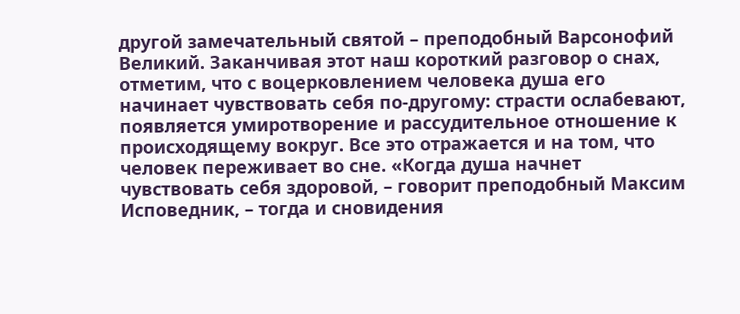другой замечательный святой – преподобный Варсонофий Великий. Заканчивая этот наш короткий разговор о снах, отметим, что с воцерковлением человека душа его начинает чувствовать себя по-другому: страсти ослабевают, появляется умиротворение и рассудительное отношение к происходящему вокруг. Все это отражается и на том, что человек переживает во сне. «Когда душа начнет чувствовать себя здоровой, – говорит преподобный Максим Исповедник, – тогда и сновидения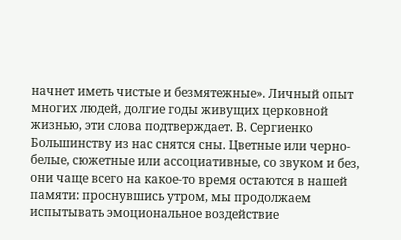начнет иметь чистые и безмятежные». Личный опыт многих людей, долгие годы живущих церковной жизнью, эти слова подтверждает. В. Сергиенко
Большинству из нас снятся сны. Цветные или черно-белые, сюжетные или ассоциативные, со звуком и без, они чаще всего на какое-то время остаются в нашей памяти: проснувшись утром, мы продолжаем испытывать эмоциональное воздействие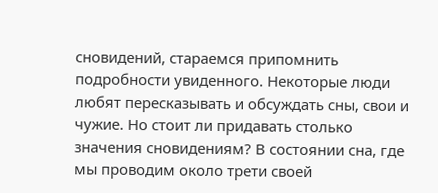сновидений, стараемся припомнить подробности увиденного. Некоторые люди любят пересказывать и обсуждать сны, свои и чужие. Но стоит ли придавать столько значения сновидениям? В состоянии сна, где мы проводим около трети своей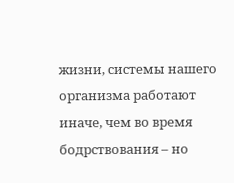жизни, системы нашего организма работают иначе, чем во время бодрствования – но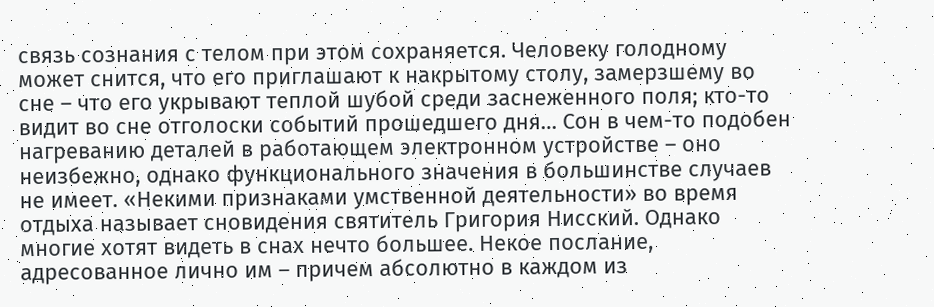связь сознания с телом при этом сохраняется. Человеку голодному может снится, что его приглашают к накрытому столу, замерзшему во сне – что его укрывают теплой шубой среди заснеженного поля; кто-то видит во сне отголоски событий прошедшего дня… Сон в чем-то подобен нагреванию деталей в работающем электронном устройстве – оно неизбежно, однако функционального значения в большинстве случаев не имеет. «Некими признаками умственной деятельности» во время отдыха называет сновидения святитель Григория Нисский. Однако многие хотят видеть в снах нечто большее. Некое послание, адресованное лично им – причем абсолютно в каждом из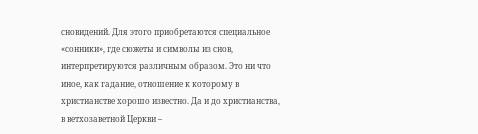сновидений. Для этого приобретаются специальное «сонники», где сюжеты и символы из снов, интерпретируются различным образом. Это ни что иное, как гадание, отношение к которому в христианстве хорошо известно. Да и до христианства, в ветхозаветной Церкви –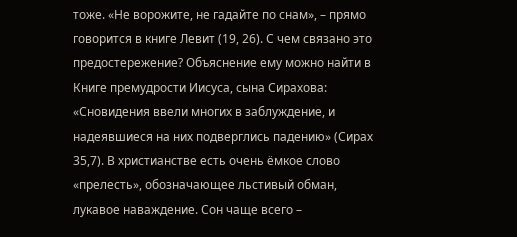тоже. «Не ворожите, не гадайте по снам», – прямо говорится в книге Левит (19, 26). С чем связано это предостережение? Объяснение ему можно найти в Книге премудрости Иисуса, сына Сирахова: «Сновидения ввели многих в заблуждение, и надеявшиеся на них подверглись падению» (Сирах 35,7). В христианстве есть очень ёмкое слово «прелесть», обозначающее льстивый обман, лукавое наваждение. Сон чаще всего –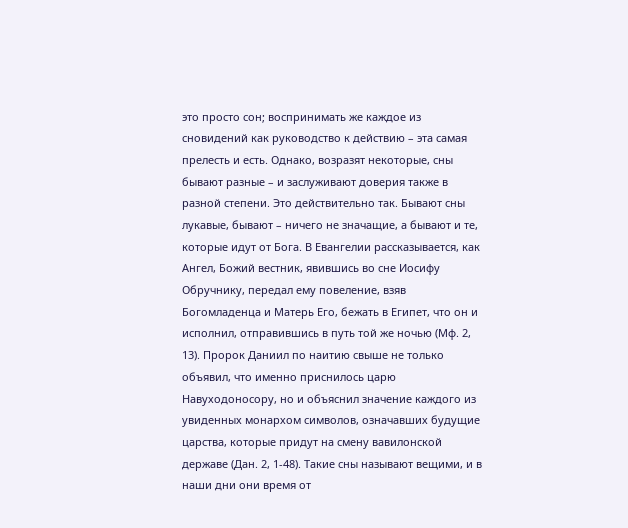это просто сон; воспринимать же каждое из сновидений как руководство к действию – эта самая прелесть и есть. Однако, возразят некоторые, сны бывают разные – и заслуживают доверия также в разной степени. Это действительно так. Бывают сны лукавые, бывают – ничего не значащие, а бывают и те, которые идут от Бога. В Евангелии рассказывается, как Ангел, Божий вестник, явившись во сне Иосифу Обручнику, передал ему повеление, взяв Богомладенца и Матерь Его, бежать в Египет, что он и исполнил, отправившись в путь той же ночью (Мф. 2, 13). Пророк Даниил по наитию свыше не только объявил, что именно приснилось царю Навуходоносору, но и объяснил значение каждого из увиденных монархом символов, означавших будущие царства, которые придут на смену вавилонской державе (Дан. 2, 1-48). Такие сны называют вещими, и в наши дни они время от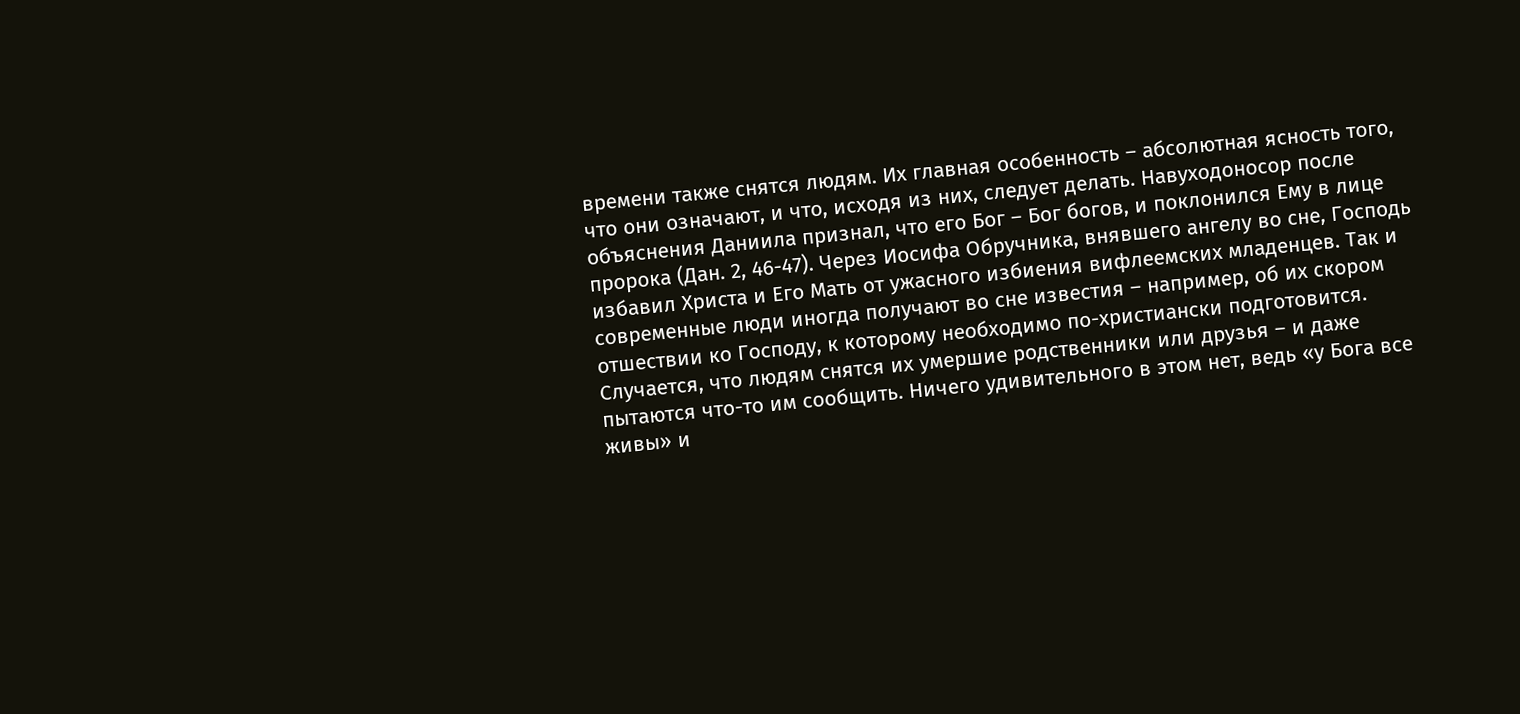времени также снятся людям. Их главная особенность – абсолютная ясность того, что они означают, и что, исходя из них, следует делать. Навуходоносор после объяснения Даниила признал, что его Бог – Бог богов, и поклонился Ему в лице пророка (Дан. 2, 46-47). Через Иосифа Обручника, внявшего ангелу во сне, Господь избавил Христа и Его Мать от ужасного избиения вифлеемских младенцев. Так и современные люди иногда получают во сне известия – например, об их скором отшествии ко Господу, к которому необходимо по-христиански подготовится. Случается, что людям снятся их умершие родственники или друзья – и даже пытаются что-то им сообщить. Ничего удивительного в этом нет, ведь «у Бога все живы» и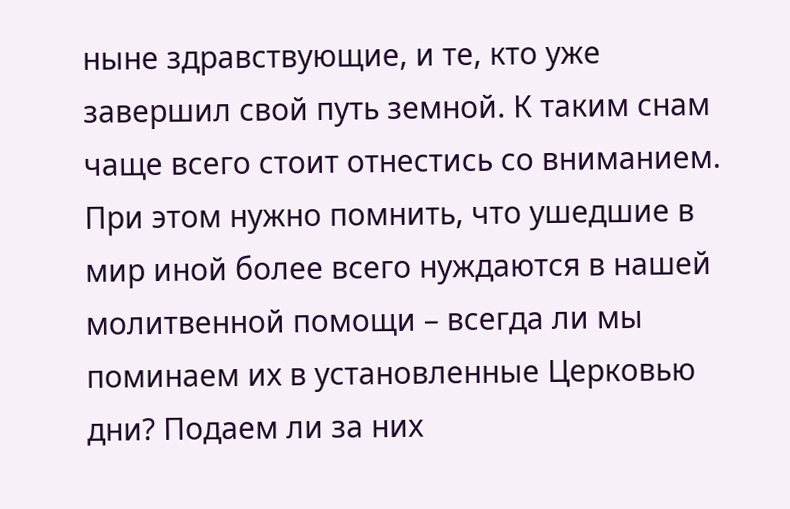ныне здравствующие, и те, кто уже завершил свой путь земной. К таким снам чаще всего стоит отнестись со вниманием. При этом нужно помнить, что ушедшие в мир иной более всего нуждаются в нашей молитвенной помощи – всегда ли мы поминаем их в установленные Церковью дни? Подаем ли за них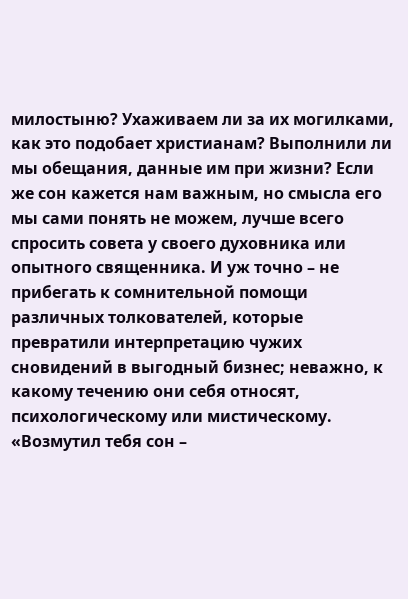милостыню? Ухаживаем ли за их могилками, как это подобает христианам? Выполнили ли мы обещания, данные им при жизни? Если же сон кажется нам важным, но смысла его мы сами понять не можем, лучше всего спросить совета у своего духовника или опытного священника. И уж точно – не прибегать к сомнительной помощи различных толкователей, которые превратили интерпретацию чужих сновидений в выгодный бизнес; неважно, к какому течению они себя относят, психологическому или мистическому. «Возмутил тебя сон –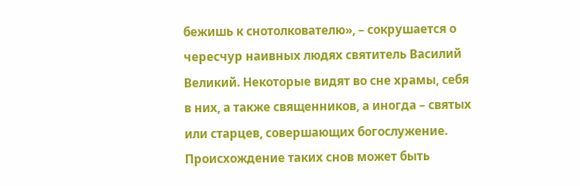бежишь к снотолкователю», – сокрушается о чересчур наивных людях святитель Василий Великий. Некоторые видят во сне храмы, себя в них, а также священников, а иногда – святых или старцев, совершающих богослужение. Происхождение таких снов может быть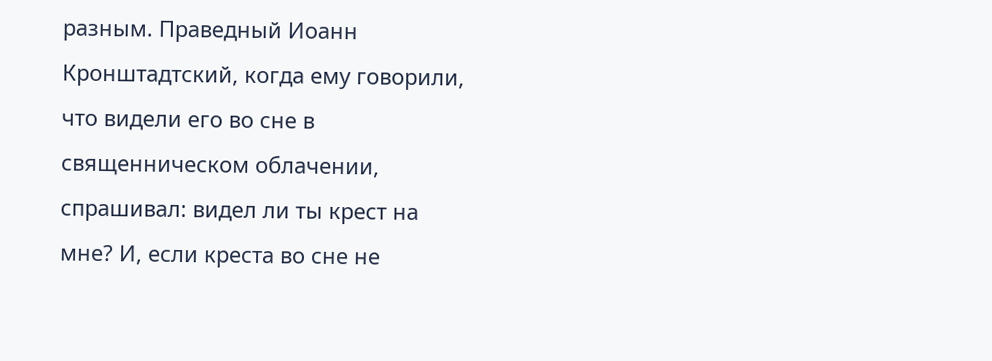разным. Праведный Иоанн Кронштадтский, когда ему говорили, что видели его во сне в священническом облачении, спрашивал: видел ли ты крест на мне? И, если креста во сне не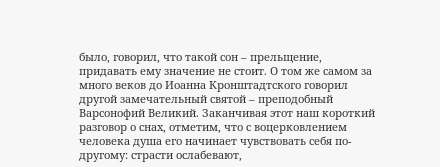было, говорил, что такой сон – прельщение, придавать ему значение не стоит. О том же самом за много веков до Иоанна Кронштадтского говорил другой замечательный святой – преподобный Варсонофий Великий. Заканчивая этот наш короткий разговор о снах, отметим, что с воцерковлением человека душа его начинает чувствовать себя по-другому: страсти ослабевают,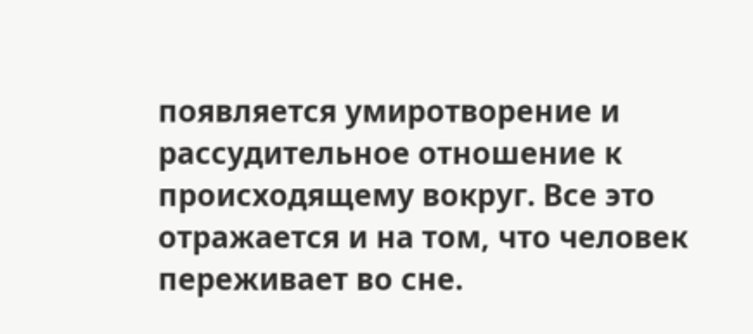появляется умиротворение и рассудительное отношение к происходящему вокруг. Все это отражается и на том, что человек переживает во сне.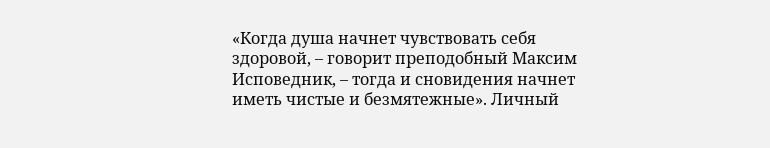«Когда душа начнет чувствовать себя здоровой, – говорит преподобный Максим Исповедник, – тогда и сновидения начнет иметь чистые и безмятежные». Личный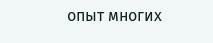опыт многих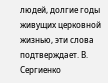людей, долгие годы живущих церковной жизнью, эти слова подтверждает. В. Сергиенко